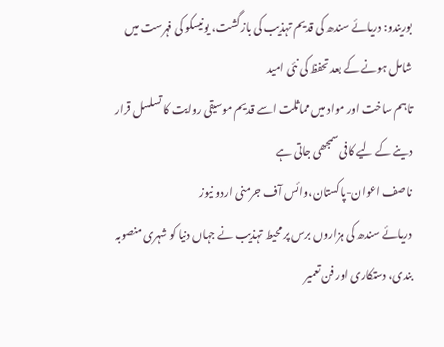بوریندو: دریائے سندھ کی قدیم تہذیب کی بازگشت، یونیسکو کی فہرست میں شامل ہونے کے بعد تحفظ کی نئی امید
تاہم ساخت اور مواد میں مماثلت اسے قدیم موسیقی روایت کا تسلسل قرار دینے کے لیے کافی سمجھی جاتی ہے
ناصف اعوان-پاکستان،وائس آف جرمنی اردو نیوز
دریائے سندھ کی ہزاروں برس پر محیط تہذیب نے جہاں دنیا کو شہری منصوبہ بندی، دستکاری اور فن تعمیر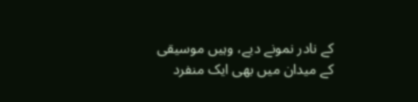کے نادر نمونے دیے، وہیں موسیقی کے میدان میں بھی ایک منفرد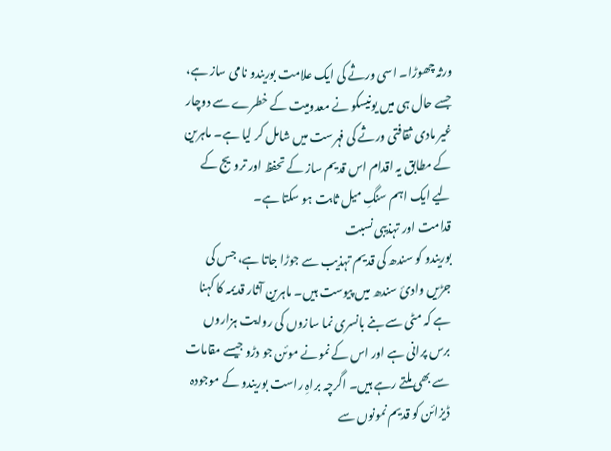ورثہ چھوڑا۔ اسی ورثے کی ایک علامت بوریندو نامی ساز ہے، جسے حال ہی میں یونیسکو نے معدومیت کے خطرے سے دوچار غیر مادی ثقافتی ورثے کی فہرست میں شامل کر لیا ہے۔ ماہرین کے مطابق یہ اقدام اس قدیم ساز کے تحفظ اور ترویج کے لیے ایک اہم سنگِ میل ثابت ہو سکتا ہے۔
قدامت اور تہذیبی نسبت
بوریندو کو سندھ کی قدیم تہذیب سے جوڑا جاتا ہے، جس کی جڑیں وادیٔ سندھ میں پیوست ہیں۔ ماہرین آثار قدیمہ کا کہنا ہے کہ مٹی سے بنے بانسری نما سازوں کی روایت ہزاروں برس پرانی ہے اور اس کے نمونے موئن جو دڑو جیسے مقامات سے بھی ملتے رہے ہیں۔ اگرچہ براہِ راست بوریندو کے موجودہ ڈیزائن کو قدیم نمونوں سے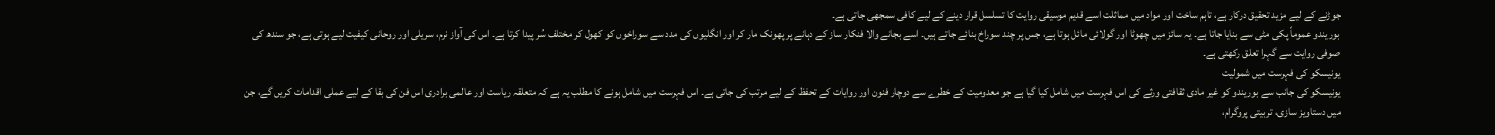جوڑنے کے لیے مزید تحقیق درکار ہے، تاہم ساخت اور مواد میں مماثلت اسے قدیم موسیقی روایت کا تسلسل قرار دینے کے لیے کافی سمجھی جاتی ہے۔
بوریندو عموماً پکی مٹی سے بنایا جاتا ہے۔ یہ سائز میں چھوٹا اور گولائی مائل ہوتا ہے، جس پر چند سوراخ بنائے جاتے ہیں۔ اسے بجانے والا فنکار ساز کے دہانے پر پھونک مار کر اور انگلیوں کی مدد سے سوراخوں کو کھول کر مختلف سُر پیدا کرتا ہے۔ اس کی آواز نرم، سریلی اور روحانی کیفیت لیے ہوتی ہے، جو سندھ کی صوفی روایت سے گہرا تعلق رکھتی ہے۔
یونیسکو کی فہرست میں شمولیت
یونیسکو کی جانب سے بوریندو کو غیر مادی ثقافتی ورثے کی اس فہرست میں شامل کیا گیا ہے جو معدومیت کے خطرے سے دوچار فنون اور روایات کے تحفظ کے لیے مرتب کی جاتی ہے۔ اس فہرست میں شامل ہونے کا مطلب یہ ہے کہ متعلقہ ریاست اور عالمی برادری اس فن کی بقا کے لیے عملی اقدامات کریں گے، جن میں دستاویز سازی، تربیتی پروگرام،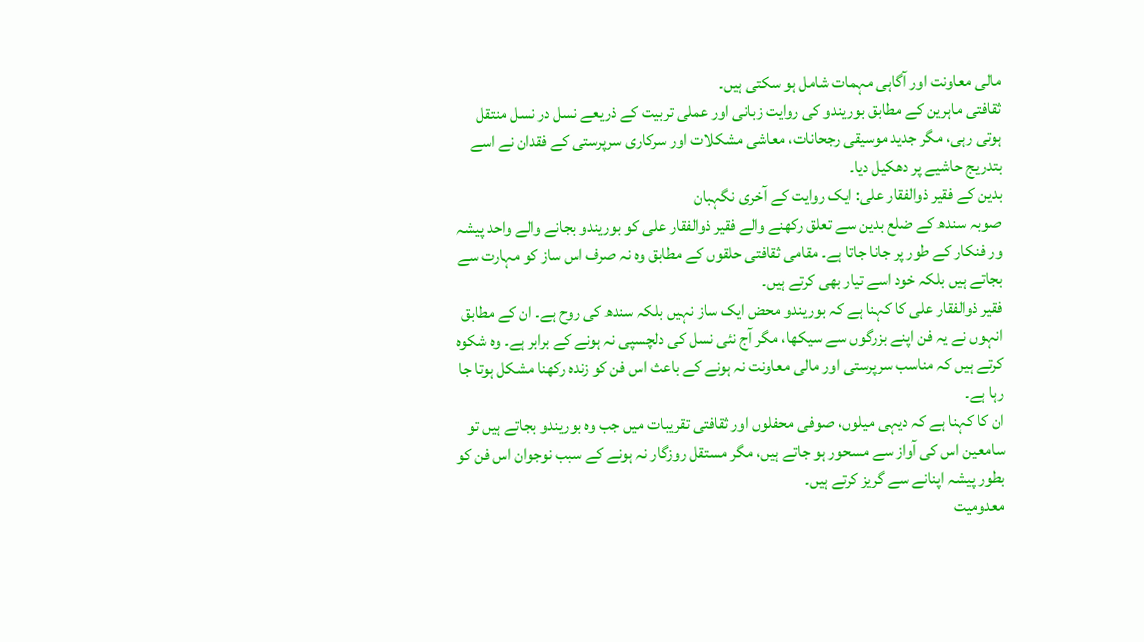مالی معاونت اور آگاہی مہمات شامل ہو سکتی ہیں۔
ثقافتی ماہرین کے مطابق بوریندو کی روایت زبانی اور عملی تربیت کے ذریعے نسل در نسل منتقل ہوتی رہی، مگر جدید موسیقی رجحانات، معاشی مشکلات اور سرکاری سرپرستی کے فقدان نے اسے بتدریج حاشیے پر دھکیل دیا۔
بدین کے فقیر ذوالفقار علی: ایک روایت کے آخری نگہبان
صوبہ سندھ کے ضلع بدین سے تعلق رکھنے والے فقیر ذوالفقار علی کو بوریندو بجانے والے واحد پیشہ ور فنکار کے طور پر جانا جاتا ہے۔ مقامی ثقافتی حلقوں کے مطابق وہ نہ صرف اس ساز کو مہارت سے بجاتے ہیں بلکہ خود اسے تیار بھی کرتے ہیں۔
فقیر ذوالفقار علی کا کہنا ہے کہ بوریندو محض ایک ساز نہیں بلکہ سندھ کی روح ہے۔ ان کے مطابق انہوں نے یہ فن اپنے بزرگوں سے سیکھا، مگر آج نئی نسل کی دلچسپی نہ ہونے کے برابر ہے۔ وہ شکوہ کرتے ہیں کہ مناسب سرپرستی اور مالی معاونت نہ ہونے کے باعث اس فن کو زندہ رکھنا مشکل ہوتا جا رہا ہے۔
ان کا کہنا ہے کہ دیہی میلوں، صوفی محفلوں اور ثقافتی تقریبات میں جب وہ بوریندو بجاتے ہیں تو سامعین اس کی آواز سے مسحور ہو جاتے ہیں، مگر مستقل روزگار نہ ہونے کے سبب نوجوان اس فن کو بطور پیشہ اپنانے سے گریز کرتے ہیں۔
معدومیت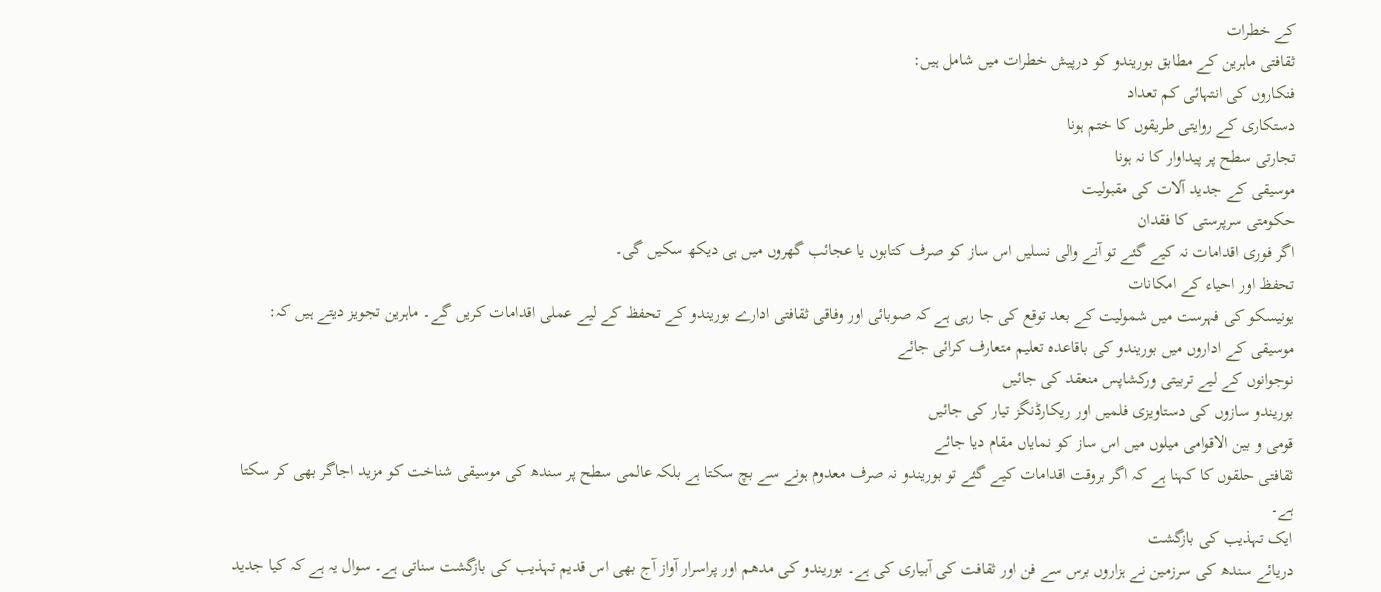کے خطرات
ثقافتی ماہرین کے مطابق بوریندو کو درپیش خطرات میں شامل ہیں:
فنکاروں کی انتہائی کم تعداد
دستکاری کے روایتی طریقوں کا ختم ہونا
تجارتی سطح پر پیداوار کا نہ ہونا
موسیقی کے جدید آلات کی مقبولیت
حکومتی سرپرستی کا فقدان
اگر فوری اقدامات نہ کیے گئے تو آنے والی نسلیں اس ساز کو صرف کتابوں یا عجائب گھروں میں ہی دیکھ سکیں گی۔
تحفظ اور احیاء کے امکانات
یونیسکو کی فہرست میں شمولیت کے بعد توقع کی جا رہی ہے کہ صوبائی اور وفاقی ثقافتی ادارے بوریندو کے تحفظ کے لیے عملی اقدامات کریں گے۔ ماہرین تجویز دیتے ہیں کہ:
موسیقی کے اداروں میں بوریندو کی باقاعدہ تعلیم متعارف کرائی جائے
نوجوانوں کے لیے تربیتی ورکشاپس منعقد کی جائیں
بوریندو سازوں کی دستاویزی فلمیں اور ریکارڈنگز تیار کی جائیں
قومی و بین الاقوامی میلوں میں اس ساز کو نمایاں مقام دیا جائے
ثقافتی حلقوں کا کہنا ہے کہ اگر بروقت اقدامات کیے گئے تو بوریندو نہ صرف معدوم ہونے سے بچ سکتا ہے بلکہ عالمی سطح پر سندھ کی موسیقی شناخت کو مزید اجاگر بھی کر سکتا ہے۔
ایک تہذیب کی بازگشت
دریائے سندھ کی سرزمین نے ہزاروں برس سے فن اور ثقافت کی آبیاری کی ہے۔ بوریندو کی مدھم اور پراسرار آواز آج بھی اس قدیم تہذیب کی بازگشت سناتی ہے۔ سوال یہ ہے کہ کیا جدید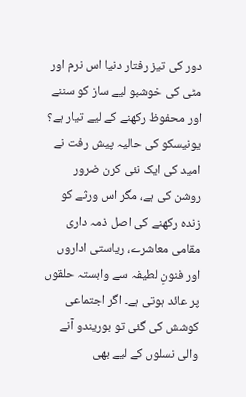دور کی تیز رفتار دنیا اس نرم اور مٹی کی خوشبو لیے ساز کو سننے اور محفوظ رکھنے کے لیے تیار ہے؟
یونیسکو کی حالیہ پیش رفت نے امید کی ایک نئی کرن ضرور روشن کی ہے، مگر اس ورثے کو زندہ رکھنے کی اصل ذمہ داری مقامی معاشرے، ریاستی اداروں اور فنونِ لطیفہ سے وابستہ حلقوں پر عائد ہوتی ہے۔ اگر اجتماعی کوشش کی گئی تو بوریندو آنے والی نسلوں کے لیے بھی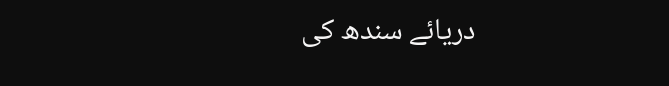دریائے سندھ کی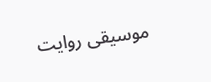موسیقی روایت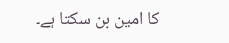کا امین بن سکتا ہے۔